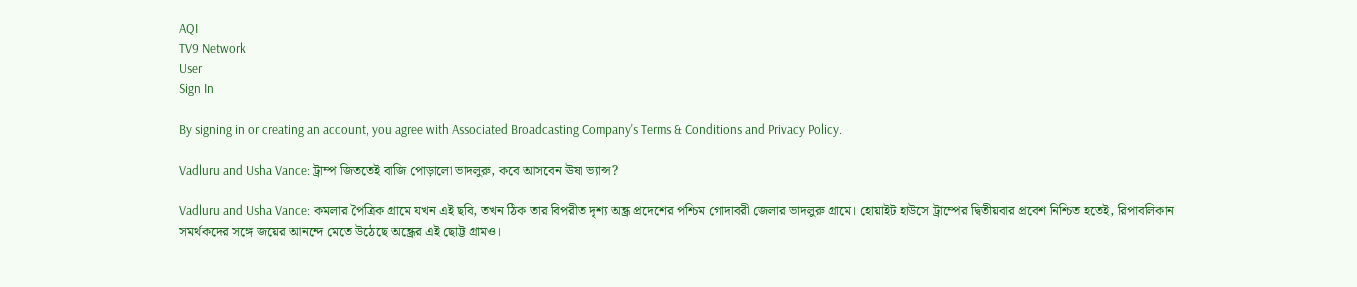AQI
TV9 Network
User
Sign In

By signing in or creating an account, you agree with Associated Broadcasting Company's Terms & Conditions and Privacy Policy.

Vadluru and Usha Vance: ট্রাম্প জিততেই বাজি পোড়ালো ভাদলুরু, কবে আসবেন ঊষা ভ্যান্স?

Vadluru and Usha Vance: কমলার পৈত্রিক গ্রামে যখন এই ছবি, তখন ঠিক তার বিপরীত দৃশ্য অন্ধ্র প্রদেশের পশ্চিম গোদাবরী জেলার ভাদলুরু গ্রামে। হোয়াইট হাউসে ট্রাম্পের দ্বিতীয়বার প্রবেশ নিশ্চিত হতেই, রিপাবলিকান সমর্থকদের সঙ্গে জয়ের আনন্দে মেতে উঠেছে অন্ধ্রের এই ছোট্ট গ্রামও।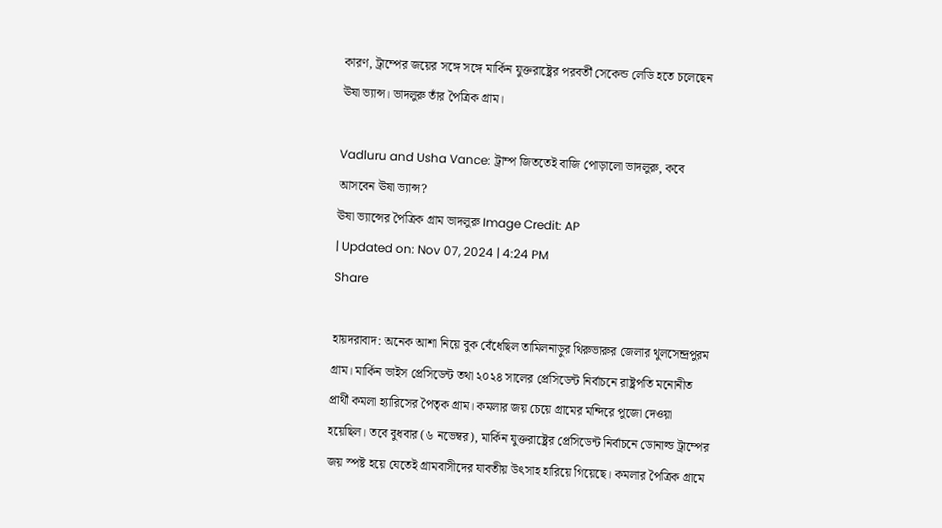কারণ, ট্রাম্পের জয়ের সঙ্গে সঙ্গে মার্কিন যুক্তরাষ্ট্রের পরবর্তী সেকেন্ড লেডি হতে চলেছেন ঊষা ভ্যান্স। ভাদলুরু তাঁর পৈত্রিক গ্রাম।

Vadluru and Usha Vance: ট্রাম্প জিততেই বাজি পোড়ালো ভাদলুরু, কবে আসবেন ঊষা ভ্যান্স?
ঊষা ভ্যান্সের পৈত্রিক গ্রাম ভাদলুরু Image Credit: AP
| Updated on: Nov 07, 2024 | 4:24 PM
Share

হায়দরাবাদ: অনেক আশা নিয়ে বুক বেঁধেছিল তামিলনাড়ুর থিরুভারুর জেলার থুলসেন্দ্রপুরম গ্রাম। মার্কিন ভাইস প্রেসিডেন্ট তথা ২০২৪ সালের প্রেসিডেন্ট নির্বাচনে রাষ্ট্রপতি মনোনীত প্রার্থী কমলা হ্যারিসের পৈতৃক গ্রাম। কমলার জয় চেয়ে গ্রামের মন্দিরে পুজো দেওয়া হয়েছিল। তবে বুধবার (৬ নভেম্বর), মার্কিন যুক্তরাষ্ট্রের প্রেসিডেন্ট নির্বাচনে ডোনাল্ড ট্রাম্পের জয় স্পষ্ট হয়ে যেতেই গ্রামবাসীদের যাবতীয় উৎসাহ হারিয়ে গিয়েছে। কমলার পৈত্রিক গ্রামে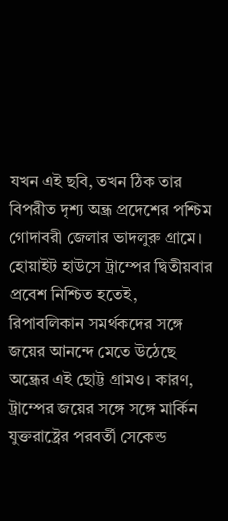যখন এই ছবি, তখন ঠিক তার বিপরীত দৃশ্য অন্ধ্র প্রদেশের পশ্চিম গোদাবরী জেলার ভাদলুরু গ্রামে। হোয়াইট হাউসে ট্রাম্পের দ্বিতীয়বার প্রবেশ নিশ্চিত হতেই, রিপাবলিকান সমর্থকদের সঙ্গে জয়ের আনন্দে মেতে উঠেছে অন্ধ্রের এই ছোট্ট গ্রামও। কারণ, ট্রাম্পের জয়ের সঙ্গে সঙ্গে মার্কিন যুক্তরাষ্ট্রের পরবর্তী সেকেন্ড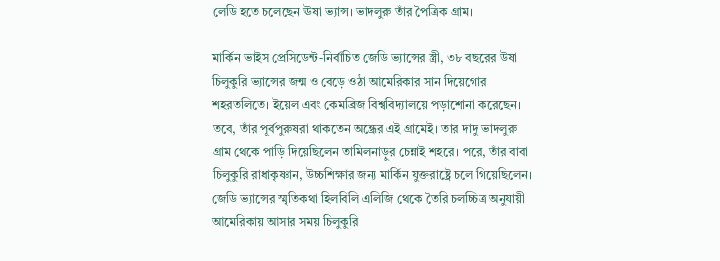লেডি হতে চলেছেন ঊষা ভ্যান্স। ভাদলুরু তাঁর পৈত্রিক গ্রাম।

মার্কিন ভাইস প্রেসিডেন্ট-নির্বাচিত জেডি ভ্যান্সের স্ত্রী, ৩৮ বছরের উষা চিলুকুরি ভ্যান্সের জন্ম ও বেড়ে ওঠা আমেরিকার সান দিয়েগোর শহরতলিতে। ইয়েল এবং কেমব্রিজ বিশ্ববিদ্যালয়ে পড়াশোনা করেছেন। তবে, তাঁর পূর্বপুরুষরা থাকতেন অন্ধ্রের এই গ্রামেই। তার দাদু ভাদলুরু গ্রাম থেকে পাড়ি দিয়েছিলেন তামিলনাড়ুর চেন্নাই শহরে। পরে, তাঁর বাবা চিলুকুরি রাধাকৃষ্ণান, উচ্চশিক্ষার জন্য মার্কিন যুক্তরাষ্ট্রে চলে গিয়েছিলেন। জেডি ভ্যান্সের স্মৃতিকথা হিলবিলি এলিজি থেকে তৈরি চলচ্চিত্র অনুযায়ী আমেরিকায় আসার সময় চিলুকুরি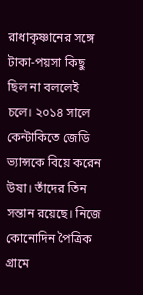রাধাকৃষ্ণানের সঙ্গে টাকা-পয়সা কিছু ছিল না বললেই চলে। ২০১৪ সালে কেন্টাকিতে জেডি ভ্যান্সকে বিয়ে করেন উষা। তাঁদের তিন সন্তান রয়েছে। নিজে কোনোদিন পৈত্রিক গ্রামে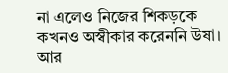না এলেও নিজের শিকড়কে কখনও অস্বীকার করেননি উষা। আর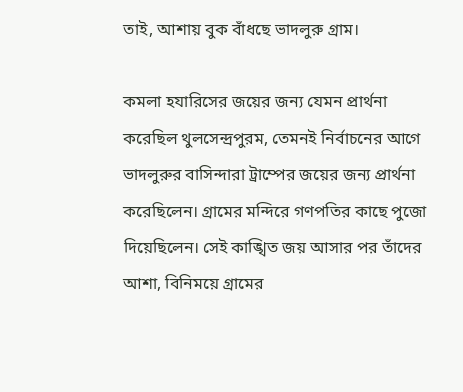তাই, আশায় বুক বাঁধছে ভাদলুরু গ্রাম।

কমলা হযারিসের জয়ের জন্য যেমন প্রার্থনা করেছিল থুলসেন্দ্রপুরম, তেমনই নির্বাচনের আগে ভাদলুরুর বাসিন্দারা ট্রাম্পের জয়ের জন্য প্রার্থনা করেছিলেন। গ্রামের মন্দিরে গণপতির কাছে পুজো দিয়েছিলেন। সেই কাঙ্খিত জয় আসার পর তাঁদের আশা, বিনিময়ে গ্রামের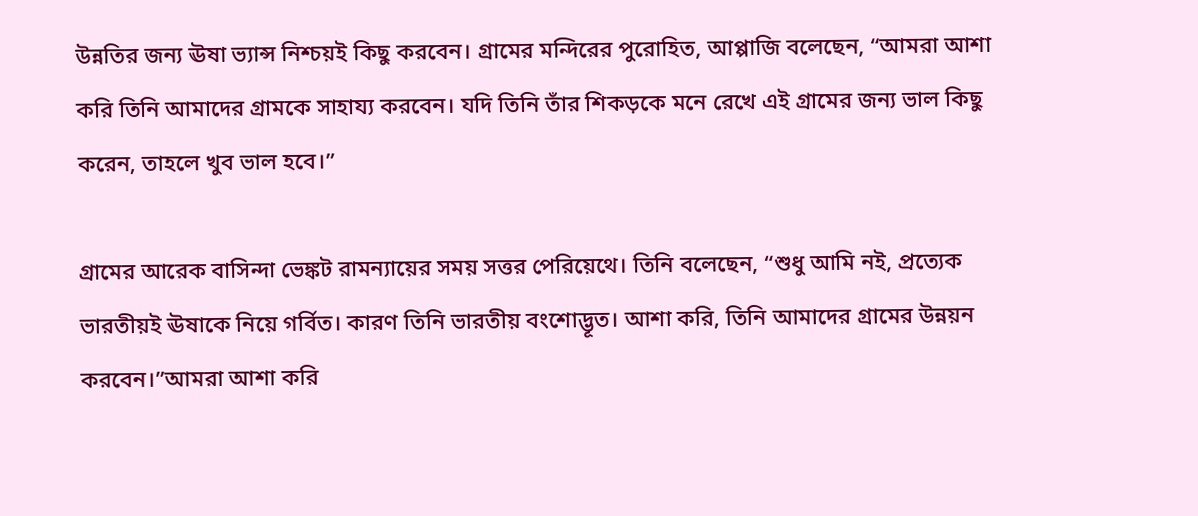উন্নতির জন্য ঊষা ভ্যান্স নিশ্চয়ই কিছু করবেন। গ্রামের মন্দিরের পুরোহিত, আপ্পাজি বলেছেন, “আমরা আশা করি তিনি আমাদের গ্রামকে সাহায্য করবেন। যদি তিনি তাঁর শিকড়কে মনে রেখে এই গ্রামের জন্য ভাল কিছু করেন, তাহলে খুব ভাল হবে।”

গ্রামের আরেক বাসিন্দা ভেঙ্কট রামন্যায়ের সময় সত্তর পেরিয়েথে। তিনি বলেছেন, “শুধু আমি নই, প্রত্যেক ভারতীয়ই ঊষাকে নিয়ে গর্বিত। কারণ তিনি ভারতীয় বংশোদ্ভূত। আশা করি, তিনি আমাদের গ্রামের উন্নয়ন করবেন।”আমরা আশা করি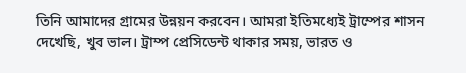তিনি আমাদের গ্রামের উন্নয়ন করবেন। আমরা ইতিমধ্যেই ট্রাম্পের শাসন দেখেছি, খুব ভাল। ট্রাম্প প্রেসিডেন্ট থাকার সময়, ভারত ও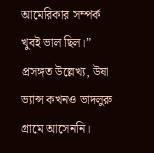আমেরিকার সম্পর্ক খুবই ভাল ছিল।” প্রসঙ্গত উল্লেখ্য, উষা ভ্যান্স কখনও ভাদলুরু গ্রামে আসেননি।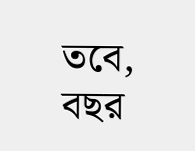তবে, বছর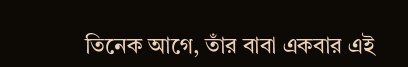তিনেক আগে, তাঁর বাবা একবার এই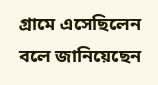গ্রামে এসেছিলেন বলে জানিয়েছেন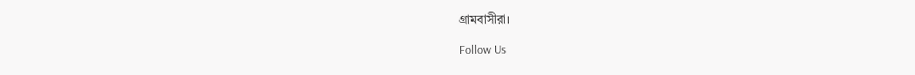গ্রামবাসীরা।

Follow Us